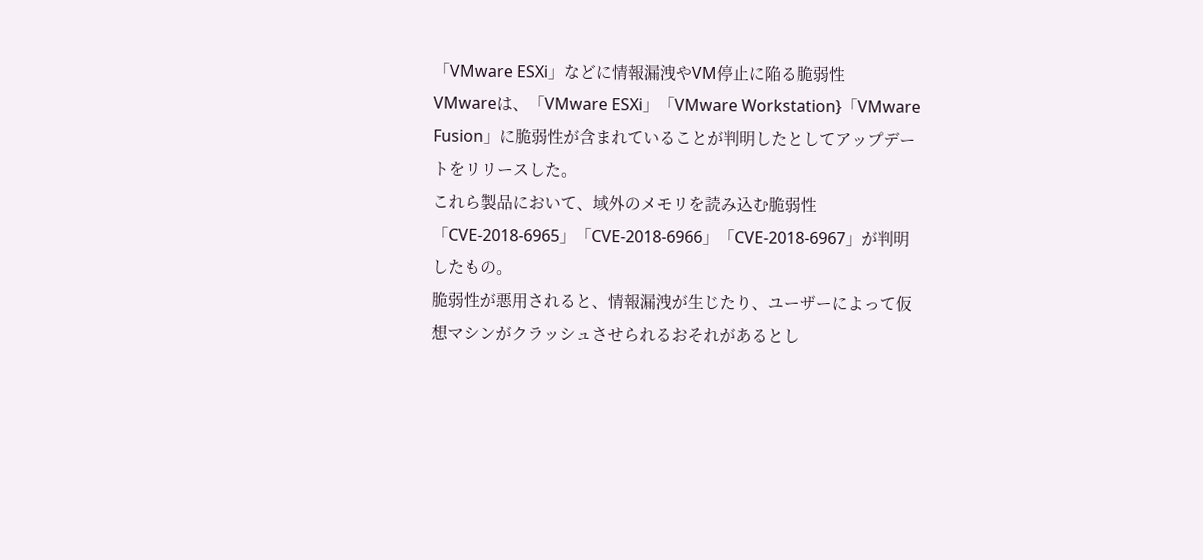「VMware ESXi」などに情報漏洩やVM停止に陥る脆弱性
VMwareは、「VMware ESXi」「VMware Workstation}「VMware Fusion」に脆弱性が含まれていることが判明したとしてアップデートをリリースした。
これら製品において、域外のメモリを読み込む脆弱性「CVE-2018-6965」「CVE-2018-6966」「CVE-2018-6967」が判明したもの。
脆弱性が悪用されると、情報漏洩が生じたり、ユーザーによって仮想マシンがクラッシュさせられるおそれがあるとし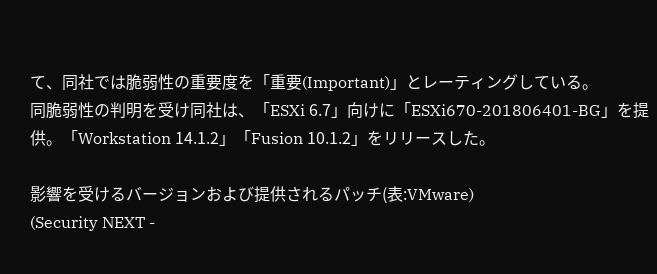て、同社では脆弱性の重要度を「重要(Important)」とレーティングしている。
同脆弱性の判明を受け同社は、「ESXi 6.7」向けに「ESXi670-201806401-BG」を提供。「Workstation 14.1.2」「Fusion 10.1.2」をリリースした。

影響を受けるバージョンおよび提供されるパッチ(表:VMware)
(Security NEXT -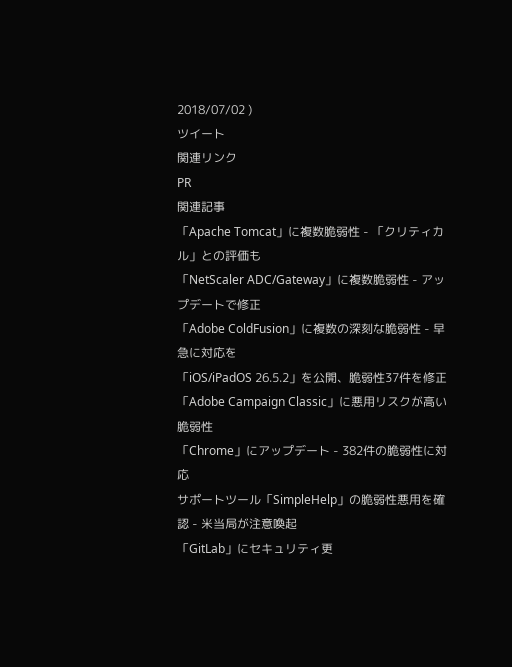2018/07/02 )
ツイート
関連リンク
PR
関連記事
「Apache Tomcat」に複数脆弱性 - 「クリティカル」との評価も
「NetScaler ADC/Gateway」に複数脆弱性 - アップデートで修正
「Adobe ColdFusion」に複数の深刻な脆弱性 - 早急に対応を
「iOS/iPadOS 26.5.2」を公開、脆弱性37件を修正
「Adobe Campaign Classic」に悪用リスクが高い脆弱性
「Chrome」にアップデート - 382件の脆弱性に対応
サポートツール「SimpleHelp」の脆弱性悪用を確認 - 米当局が注意喚起
「GitLab」にセキュリティ更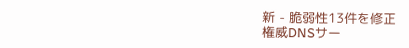新 - 脆弱性13件を修正
権威DNSサー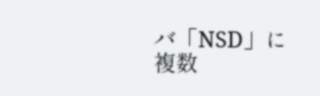バ「NSD」に複数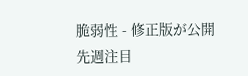脆弱性 - 修正版が公開
先週注目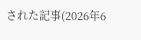された記事(2026年6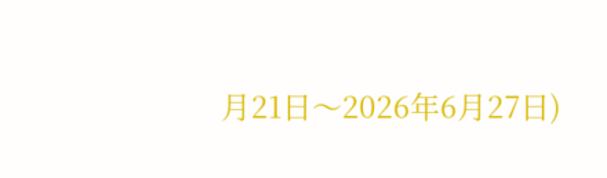月21日〜2026年6月27日)